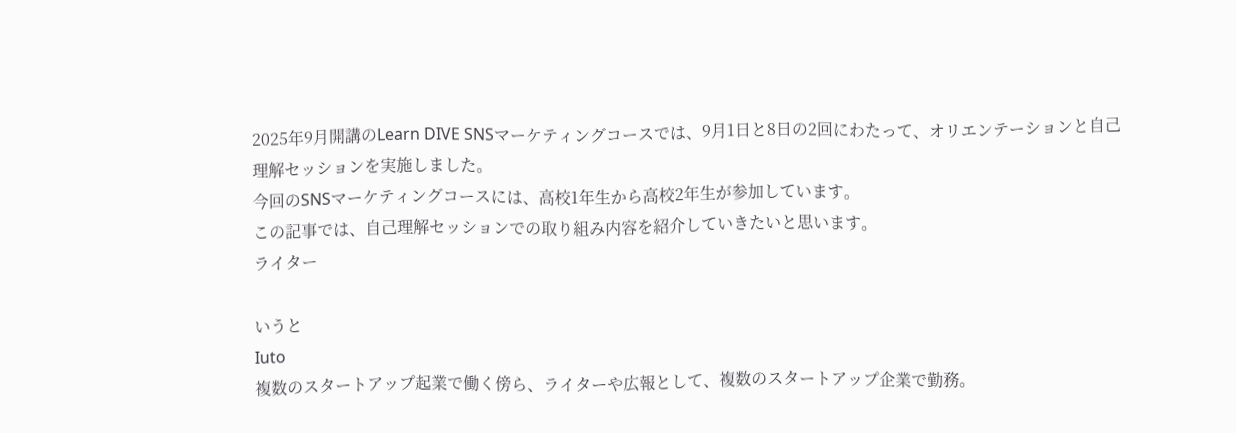2025年9月開講のLearn DIVE SNSマーケティングコースでは、9月1日と8日の2回にわたって、オリエンテーションと自己理解セッションを実施しました。
今回のSNSマーケティングコースには、高校1年生から高校2年生が参加しています。
この記事では、自己理解セッションでの取り組み内容を紹介していきたいと思います。
ライター

いうと
Iuto
複数のスタートアップ起業で働く傍ら、ライターや広報として、複数のスタートアップ企業で勤務。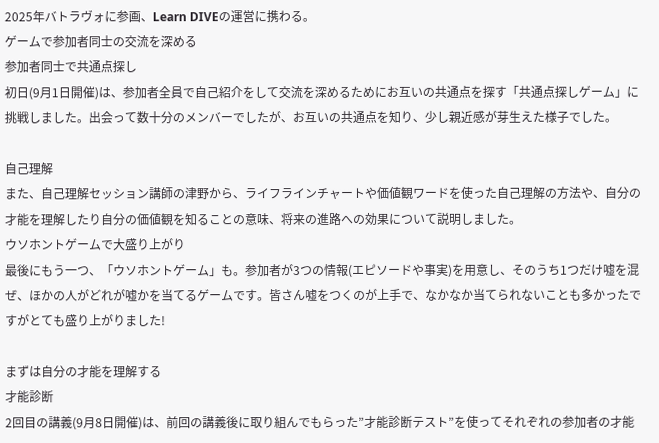2025年バトラヴォに参画、Learn DIVEの運営に携わる。
ゲームで参加者同士の交流を深める
参加者同士で共通点探し
初日(9月1日開催)は、参加者全員で自己紹介をして交流を深めるためにお互いの共通点を探す「共通点探しゲーム」に挑戦しました。出会って数十分のメンバーでしたが、お互いの共通点を知り、少し親近感が芽生えた様子でした。

自己理解
また、自己理解セッション講師の津野から、ライフラインチャートや価値観ワードを使った自己理解の方法や、自分の才能を理解したり自分の価値観を知ることの意味、将来の進路への効果について説明しました。
ウソホントゲームで大盛り上がり
最後にもう一つ、「ウソホントゲーム」も。参加者が3つの情報(エピソードや事実)を用意し、そのうち1つだけ嘘を混ぜ、ほかの人がどれが嘘かを当てるゲームです。皆さん嘘をつくのが上手で、なかなか当てられないことも多かったですがとても盛り上がりました!

まずは自分の才能を理解する
才能診断
2回目の講義(9月8日開催)は、前回の講義後に取り組んでもらった”才能診断テスト”を使ってそれぞれの参加者の才能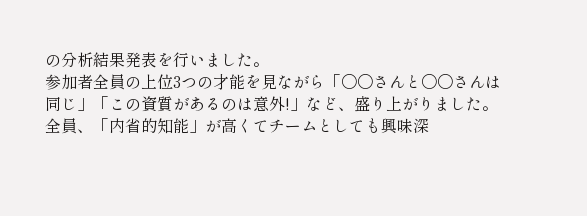の分析結果発表を行いました。
参加者全員の上位3つの才能を見ながら「〇〇さんと〇〇さんは同じ」「この資質があるのは意外!」など、盛り上がりました。全員、「内省的知能」が高くてチームとしても興味深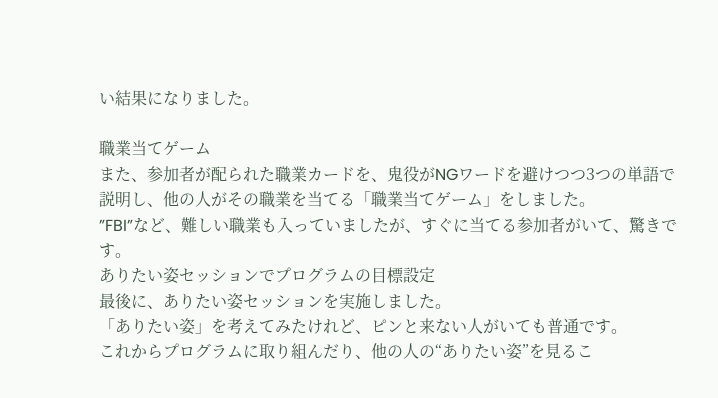い結果になりました。

職業当てゲーム
また、参加者が配られた職業カードを、鬼役がNGワードを避けつつ3つの単語で説明し、他の人がその職業を当てる「職業当てゲーム」をしました。
”FBI”など、難しい職業も入っていましたが、すぐに当てる参加者がいて、驚きです。
ありたい姿セッションでプログラムの目標設定
最後に、ありたい姿セッションを実施しました。
「ありたい姿」を考えてみたけれど、ピンと来ない人がいても普通です。
これからプログラムに取り組んだり、他の人の“ありたい姿”を見るこ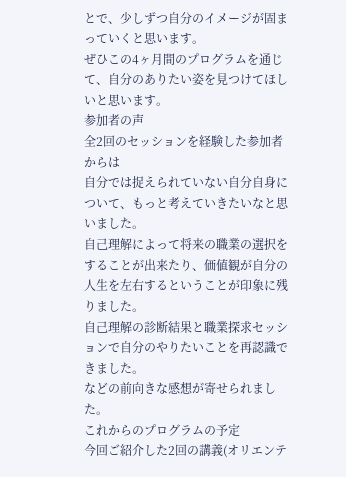とで、少しずつ自分のイメージが固まっていくと思います。
ぜひこの4ヶ月間のプログラムを通じて、自分のありたい姿を見つけてほしいと思います。
参加者の声
全2回のセッションを経験した参加者からは
自分では捉えられていない自分自身について、もっと考えていきたいなと思いました。
自己理解によって将来の職業の選択をすることが出来たり、価値観が自分の人生を左右するということが印象に残りました。
自己理解の診断結果と職業探求セッションで自分のやりたいことを再認識できました。
などの前向きな感想が寄せられました。
これからのプログラムの予定
今回ご紹介した2回の講義(オリエンテ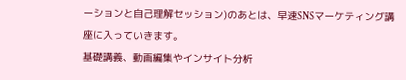ーションと自己理解セッション)のあとは、早速SNSマーケティング講座に入っていきます。
基礎講義、動画編集やインサイト分析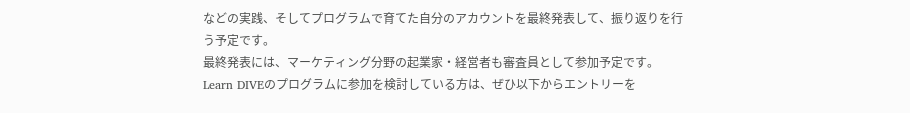などの実践、そしてプログラムで育てた自分のアカウントを最終発表して、振り返りを行う予定です。
最終発表には、マーケティング分野の起業家・経営者も審査員として参加予定です。
Learn DIVEのプログラムに参加を検討している方は、ぜひ以下からエントリーを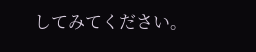してみてください。